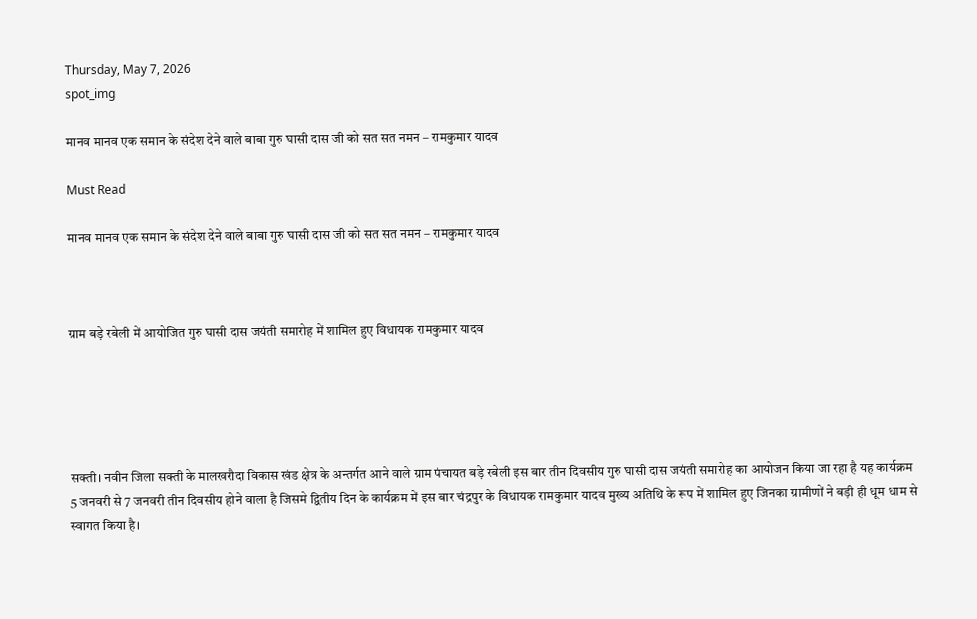Thursday, May 7, 2026
spot_img

मानव मानव एक समान के संदेश देने वाले बाबा गुरु घासी दास जी को सत सत नमन – रामकुमार यादव

Must Read

मानव मानव एक समान के संदेश देने वाले बाबा गुरु घासी दास जी को सत सत नमन – रामकुमार यादव



ग्राम बड़े रबेली में आयोजित गुरु घासी दास जयंती समारोह में शामिल हुए विधायक रामकुमार यादव





सक्ती। नवीन जिला सक्ती के मालखरौदा विकास खंड क्षेत्र के अन्तर्गत आने वाले ग्राम पंचायत बड़े रबेली इस बार तीन दिवसीय गुरु घासी दास जयंती समारोह का आयोजन किया जा रहा है यह कार्यक्रम 5 जनवरी से 7 जनवरी तीन दिवसीय होने वाला है जिसमे द्वितीय दिन के कार्यक्रम में इस बार चंद्रपुर के विधायक रामकुमार यादव मुख्य अतिथि के रूप में शामिल हुए जिनका ग्रामीणों ने बड़ी ही धूम धाम से स्वागत किया है।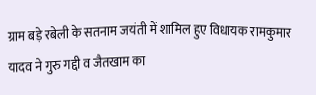ग्राम बड़े रबेली के सतनाम जयंती में शामिल हुए विधायक रामकुमार यादव ने गुरु गद्दी व जैतखाम का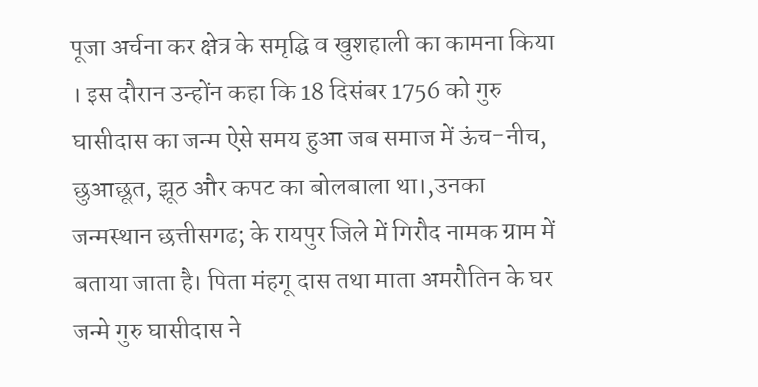पूजा अर्चना कर क्षेत्र के समृद्घि व खुशहाली का कामना किया । इस दौरान उन्होंन कहा कि 18 दिसंबर 1756 को गुरु घासीदास का जन्म ऐसे समय हुआ जब समाज में ऊंच-नीच, छुआछूत, झूठ और कपट का बोलबाला था।,उनका जन्मस्थान छत्तीसगढ; के रायपुर जिले में गिरौद नामक ग्राम में बताया जाता है। पिता मंहगू दास तथा माता अमरौतिन के घर जन्मे गुरु घासीदास ने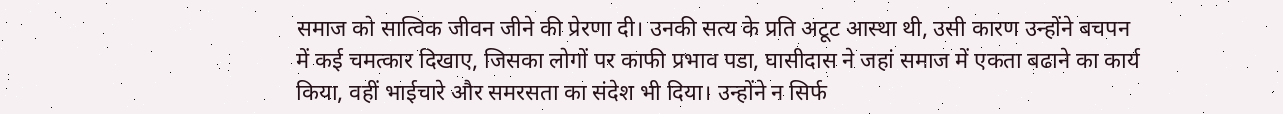समाज को सात्विक जीवन जीने की प्रेरणा दी। उनकी सत्य के प्रति अटूट आस्था थी, उसी कारण उन्होंने बचपन में कई चमत्कार दिखाए, जिसका लोगों पर काफी प्रभाव पडा, घासीदास ने जहां समाज में एकता बढाने का कार्य किया, वहीं भाईचारे और समरसता का संदेश भी दिया। उन्होंने न सिर्फ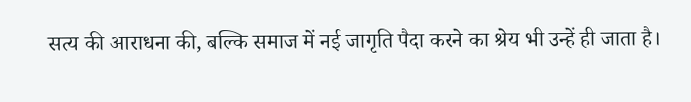सत्य की आराधना की, बल्कि समाज में नई जागृति पैदा करने का श्रेय भी उन्हें ही जाता है।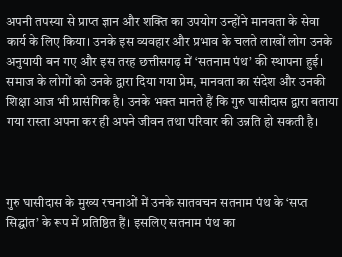अपनी तपस्या से प्राप्त ज्ञान और शक्ति का उपयोग उन्होंने मानवता के सेवा कार्य के लिए किया। उनके इस व्यवहार और प्रभाव के चलते लाखों लोग उनके अनुयायी बन गए और इस तरह छत्तीसगढ़ में ‘सतनाम पंथ’ की स्थापना हुई। समाज के लोगों को उनके द्वारा दिया गया प्रेम, मानवता का संदेश और उनकी शिक्षा आज भी प्रासंगिक है। उनके भक्त मानते हैं कि गुरु घासीदास द्वारा बताया गया रास्ता अपना कर ही अपने जीवन तथा परिवार की उन्नति हो सकती है।



गुरु घासीदास के मुख्य रचनाओं में उनके सातवचन सतनाम पंथ के ‘सप्त सिद्घांत’ के रूप में प्रतिष्ठित हैं। इसलिए सतनाम पंथ का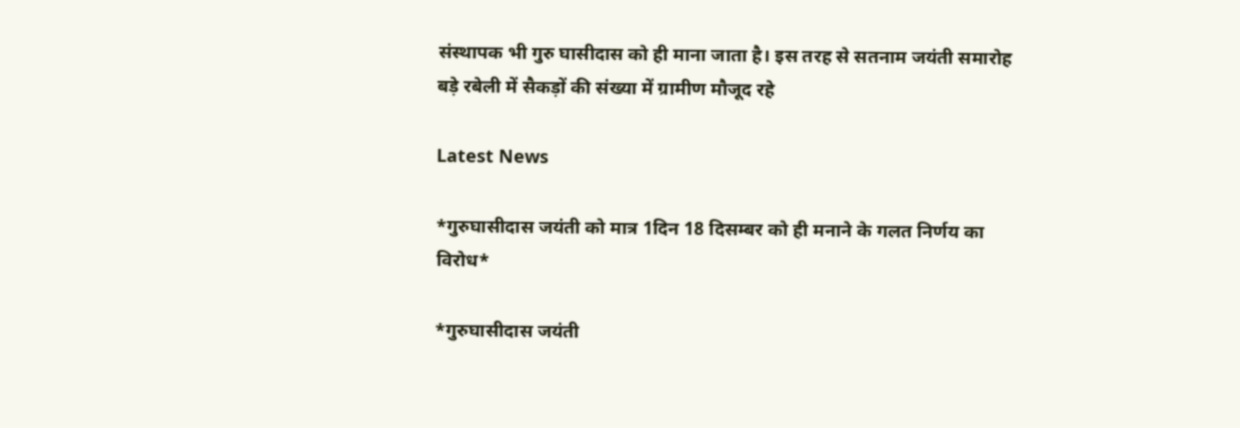संस्थापक भी गुरु घासीदास को ही माना जाता है। इस तरह से सतनाम जयंती समारोह बड़े रबेली में सैकड़ों की संख्या में ग्रामीण मौजूद रहे

Latest News

*गुरुघासीदास जयंती को मात्र 1दिन 18 दिसम्बर को ही मनाने के गलत निर्णय का विरोध*

*गुरुघासीदास जयंती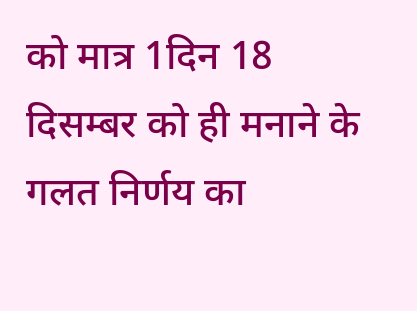को मात्र 1दिन 18 दिसम्बर को ही मनाने के गलत निर्णय का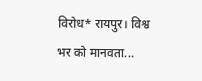विरोध* रायपुर। विश्व भर को मानवता...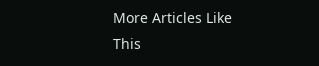More Articles Like This